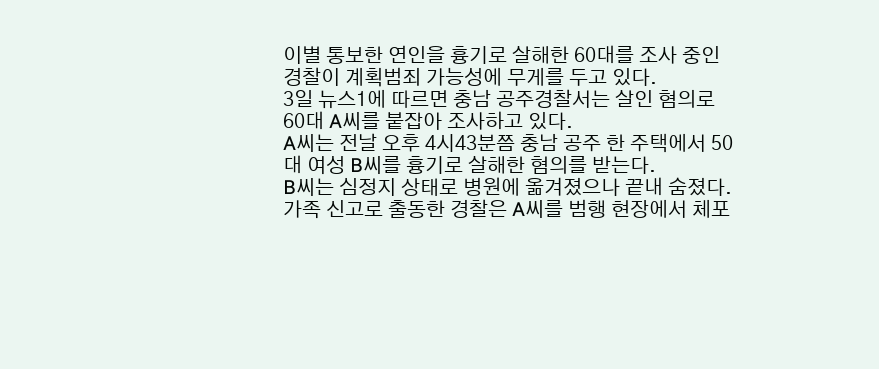이별 통보한 연인을 흉기로 살해한 60대를 조사 중인 경찰이 계획범죄 가능성에 무게를 두고 있다.
3일 뉴스1에 따르면 충남 공주경찰서는 살인 혐의로 60대 A씨를 붙잡아 조사하고 있다.
A씨는 전날 오후 4시43분쯤 충남 공주 한 주택에서 50대 여성 B씨를 흉기로 살해한 혐의를 받는다.
B씨는 심정지 상태로 병원에 옮겨졌으나 끝내 숨졌다. 가족 신고로 출동한 경찰은 A씨를 범행 현장에서 체포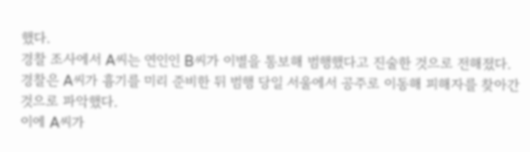했다.
경찰 조사에서 A씨는 연인인 B씨가 이별을 통보해 범행했다고 진술한 것으로 전해졌다.
경찰은 A씨가 흉기를 미리 준비한 뒤 범행 당일 서울에서 공주로 이동해 피해자를 찾아간 것으로 파악했다.
이에 A씨가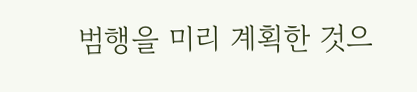범행을 미리 계획한 것으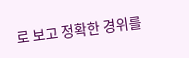로 보고 정확한 경위를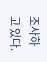조사하고 있다.